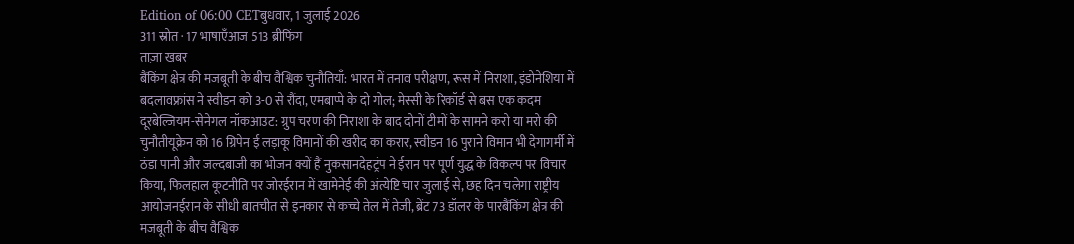Edition of 06:00 CETबुधवार, 1 जुलाई 2026
311 स्रोत · 17 भाषाएँआज 513 ब्रीफिंग
ताज़ा खबर
बैंकिंग क्षेत्र की मजबूती के बीच वैश्विक चुनौतियाँ: भारत में तनाव परीक्षण, रूस में निराशा, इंडोनेशिया में बदलावफ्रांस ने स्वीडन को 3-0 से रौंदा, एमबाप्पे के दो गोल; मेस्सी के रिकॉर्ड से बस एक कदम दूरबेल्जियम-सेनेगल नॉकआउट: ग्रुप चरण की निराशा के बाद दोनों टीमों के सामने करो या मरो की चुनौतीयूक्रेन को 16 ग्रिपेन ई लड़ाकू विमानों की खरीद का करार, स्वीडन 16 पुराने विमान भी देगागर्मी में ठंडा पानी और जल्दबाजी का भोजन क्यों हैं नुकसानदेहट्रंप ने ईरान पर पूर्ण युद्ध के विकल्प पर विचार किया, फिलहाल कूटनीति पर जोरईरान में खामेनेई की अंत्येष्टि चार जुलाई से, छह दिन चलेगा राष्ट्रीय आयोजनईरान के सीधी बातचीत से इनकार से कच्चे तेल में तेजी, ब्रेंट 73 डॉलर के पारबैंकिंग क्षेत्र की मजबूती के बीच वैश्विक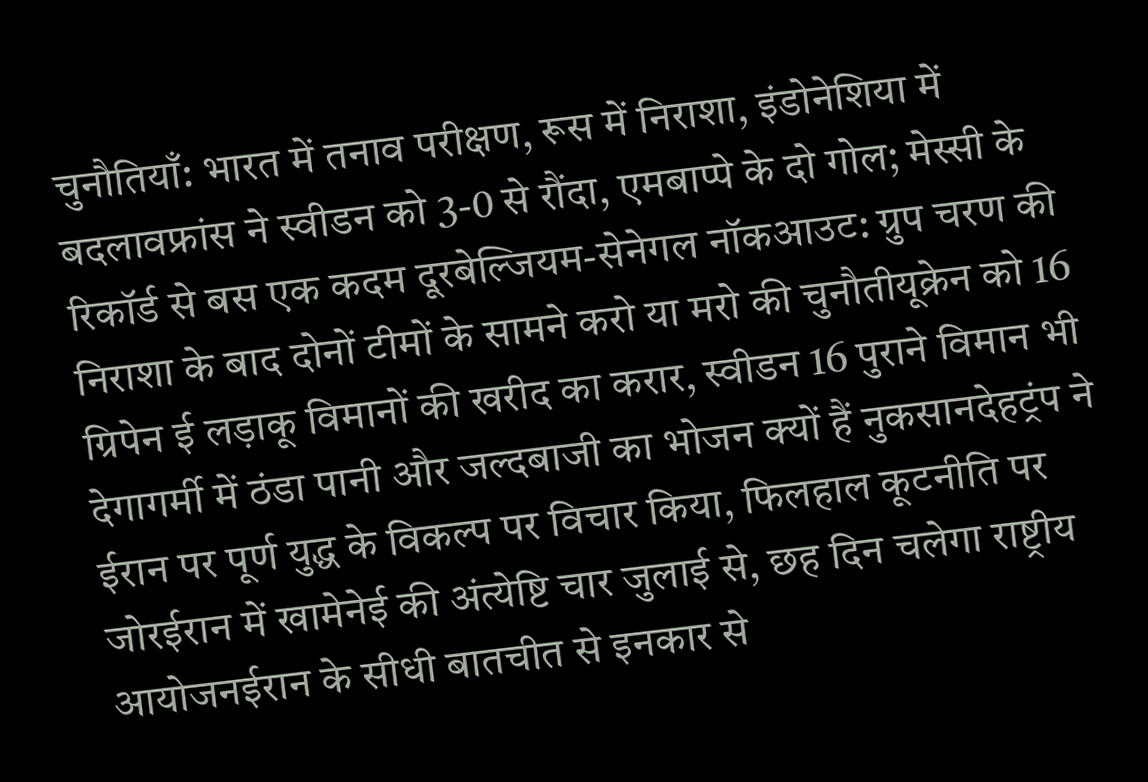चुनौतियाँ: भारत में तनाव परीक्षण, रूस में निराशा, इंडोनेशिया में बदलावफ्रांस ने स्वीडन को 3-0 से रौंदा, एमबाप्पे के दो गोल; मेस्सी के रिकॉर्ड से बस एक कदम दूरबेल्जियम-सेनेगल नॉकआउट: ग्रुप चरण की निराशा के बाद दोनों टीमों के सामने करो या मरो की चुनौतीयूक्रेन को 16 ग्रिपेन ई लड़ाकू विमानों की खरीद का करार, स्वीडन 16 पुराने विमान भी देगागर्मी में ठंडा पानी और जल्दबाजी का भोजन क्यों हैं नुकसानदेहट्रंप ने ईरान पर पूर्ण युद्ध के विकल्प पर विचार किया, फिलहाल कूटनीति पर जोरईरान में खामेनेई की अंत्येष्टि चार जुलाई से, छह दिन चलेगा राष्ट्रीय आयोजनईरान के सीधी बातचीत से इनकार से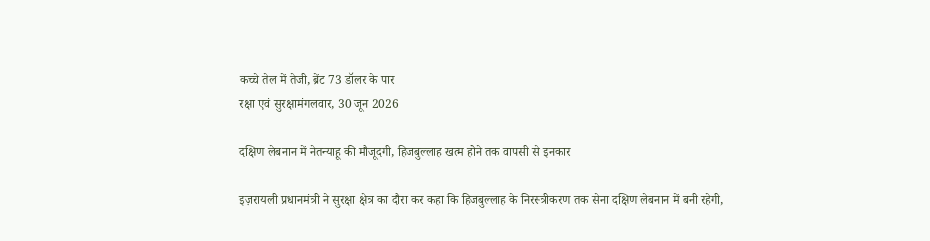कच्चे तेल में तेजी, ब्रेंट 73 डॉलर के पार
रक्षा एवं सुरक्षामंगलवार, 30 जून 2026

दक्षिण लेबनान में नेतन्याहू की मौजूदगी, हिजबुल्लाह खत्म होने तक वापसी से इनकार

इज़रायली प्रधानमंत्री ने सुरक्षा क्षेत्र का दौरा कर कहा कि हिजबुल्लाह के निरस्त्रीकरण तक सेना दक्षिण लेबनान में बनी रहेगी,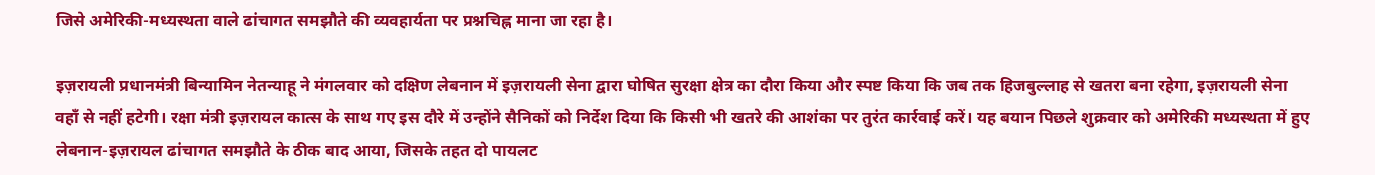जिसे अमेरिकी-मध्यस्थता वाले ढांचागत समझौते की व्यवहार्यता पर प्रश्नचिह्न माना जा रहा है।

इज़रायली प्रधानमंत्री बिन्यामिन नेतन्याहू ने मंगलवार को दक्षिण लेबनान में इज़रायली सेना द्वारा घोषित सुरक्षा क्षेत्र का दौरा किया और स्पष्ट किया कि जब तक हिजबुल्लाह से खतरा बना रहेगा, इज़रायली सेना वहाँ से नहीं हटेगी। रक्षा मंत्री इज़रायल कात्स के साथ गए इस दौरे में उन्होंने सैनिकों को निर्देश दिया कि किसी भी खतरे की आशंका पर तुरंत कार्रवाई करें। यह बयान पिछले शुक्रवार को अमेरिकी मध्यस्थता में हुए लेबनान-इज़रायल ढांचागत समझौते के ठीक बाद आया, जिसके तहत दो पायलट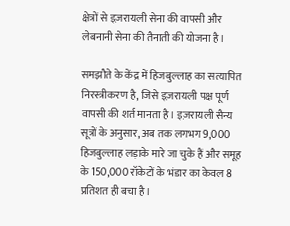क्षेत्रों से इज़रायली सेना की वापसी और लेबनानी सेना की तैनाती की योजना है।

समझौते के केंद्र में हिजबुल्लाह का सत्यापित निरस्त्रीकरण है, जिसे इज़रायली पक्ष पूर्ण वापसी की शर्त मानता है। इज़रायली सैन्य सूत्रों के अनुसार, अब तक लगभग 9,000 हिजबुल्लाह लड़ाके मारे जा चुके हैं और समूह के 150,000 रॉकेटों के भंडार का केवल 8 प्रतिशत ही बचा है।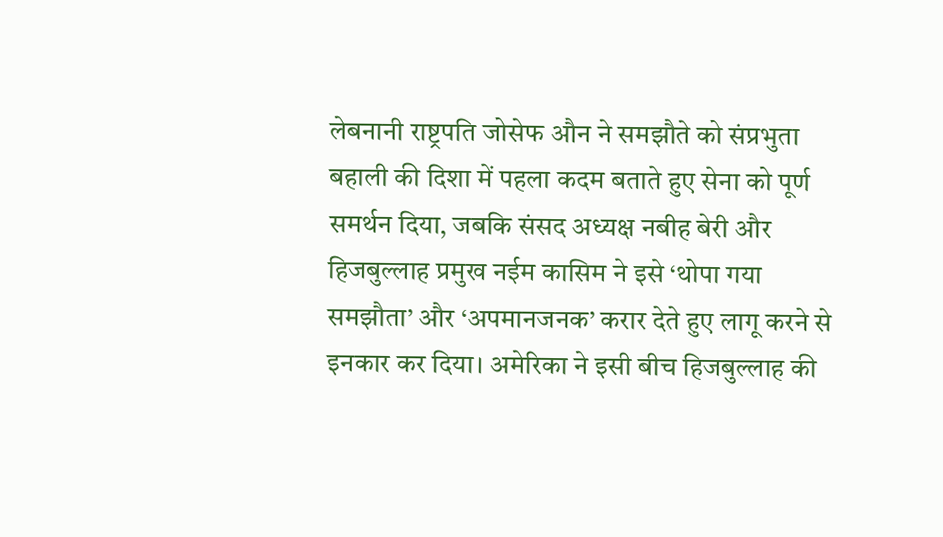लेबनानी राष्ट्रपति जोसेफ औन ने समझौते को संप्रभुता बहाली की दिशा में पहला कदम बताते हुए सेना को पूर्ण समर्थन दिया, जबकि संसद अध्यक्ष नबीह बेरी और हिजबुल्लाह प्रमुख नईम कासिम ने इसे ‘थोपा गया समझौता’ और ‘अपमानजनक’ करार देते हुए लागू करने से इनकार कर दिया। अमेरिका ने इसी बीच हिजबुल्लाह की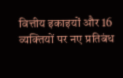वित्तीय इकाइयों और 16 व्यक्तियों पर नए प्रतिबंध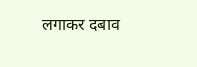लगाकर दबाव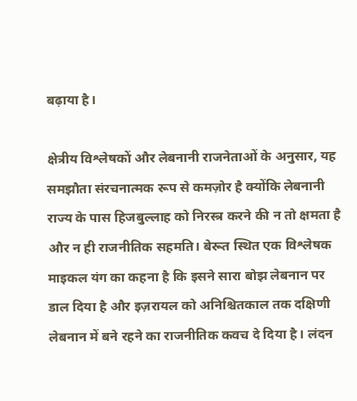बढ़ाया है।

क्षेत्रीय विश्लेषकों और लेबनानी राजनेताओं के अनुसार, यह समझौता संरचनात्मक रूप से कमज़ोर है क्योंकि लेबनानी राज्य के पास हिजबुल्लाह को निरस्त्र करने की न तो क्षमता है और न ही राजनीतिक सहमति। बेरूत स्थित एक विश्लेषक माइकल यंग का कहना है कि इसने सारा बोझ लेबनान पर डाल दिया है और इज़रायल को अनिश्चितकाल तक दक्षिणी लेबनान में बने रहने का राजनीतिक कवच दे दिया है। लंदन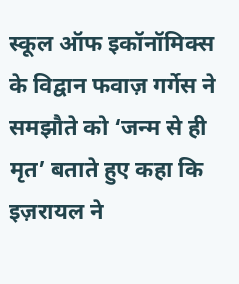स्कूल ऑफ इकॉनॉमिक्स के विद्वान फवाज़ गर्गेस ने समझौते को ‘जन्म से ही मृत’ बताते हुए कहा कि इज़रायल ने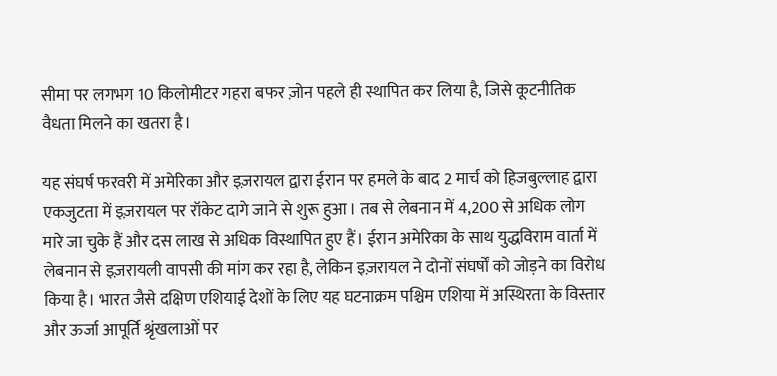सीमा पर लगभग 10 किलोमीटर गहरा बफर ज़ोन पहले ही स्थापित कर लिया है, जिसे कूटनीतिक वैधता मिलने का खतरा है।

यह संघर्ष फरवरी में अमेरिका और इज़रायल द्वारा ईरान पर हमले के बाद 2 मार्च को हिजबुल्लाह द्वारा एकजुटता में इज़रायल पर रॉकेट दागे जाने से शुरू हुआ। तब से लेबनान में 4,200 से अधिक लोग मारे जा चुके हैं और दस लाख से अधिक विस्थापित हुए हैं। ईरान अमेरिका के साथ युद्धविराम वार्ता में लेबनान से इज़रायली वापसी की मांग कर रहा है, लेकिन इज़रायल ने दोनों संघर्षों को जोड़ने का विरोध किया है। भारत जैसे दक्षिण एशियाई देशों के लिए यह घटनाक्रम पश्चिम एशिया में अस्थिरता के विस्तार और ऊर्जा आपूर्ति श्रृंखलाओं पर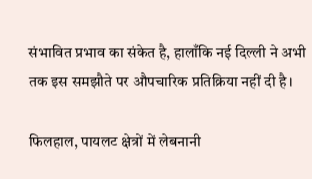संभावित प्रभाव का संकेत है, हालाँकि नई दिल्ली ने अभी तक इस समझौते पर औपचारिक प्रतिक्रिया नहीं दी है।

फिलहाल, पायलट क्षेत्रों में लेबनानी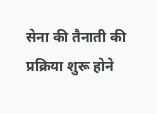सेना की तैनाती की प्रक्रिया शुरू होने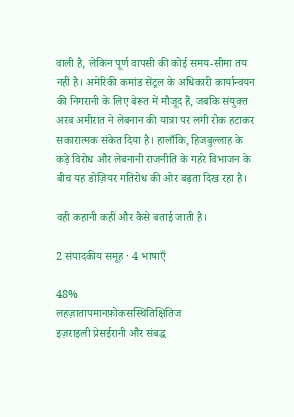वाली है, लेकिन पूर्ण वापसी की कोई समय-सीमा तय नहीं है। अमेरिकी कमांड सेंट्रल के अधिकारी कार्यान्वयन की निगरानी के लिए बेरूत में मौजूद हैं, जबकि संयुक्त अरब अमीरात ने लेबनान की यात्रा पर लगी रोक हटाकर सकारात्मक संकेत दिया है। हालाँकि, हिजबुल्लाह के कड़े विरोध और लेबनानी राजनीति के गहरे विभाजन के बीच यह डोज़ियर गतिरोध की ओर बढ़ता दिख रहा है।

वही कहानी कहीं और कैसे बताई जाती है।

2 संपादकीय समूह · 4 भाषाएँ

48%
लहज़ातापमानफ़ोकसस्थितिक्षितिज
इज़राइली प्रेसईरानी और संबद्ध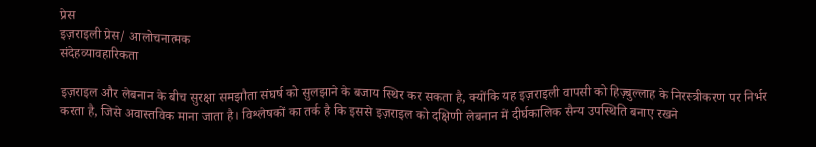प्रेस
इज़राइली प्रेस/ आलोचनात्मक
संदेहव्यावहारिकता

इज़राइल और लेबनान के बीच सुरक्षा समझौता संघर्ष को सुलझाने के बजाय स्थिर कर सकता है, क्योंकि यह इज़राइली वापसी को हिज़्बुल्लाह के निरस्त्रीकरण पर निर्भर करता है, जिसे अवास्तविक माना जाता है। विश्लेषकों का तर्क है कि इससे इज़राइल को दक्षिणी लेबनान में दीर्घकालिक सैन्य उपस्थिति बनाए रखने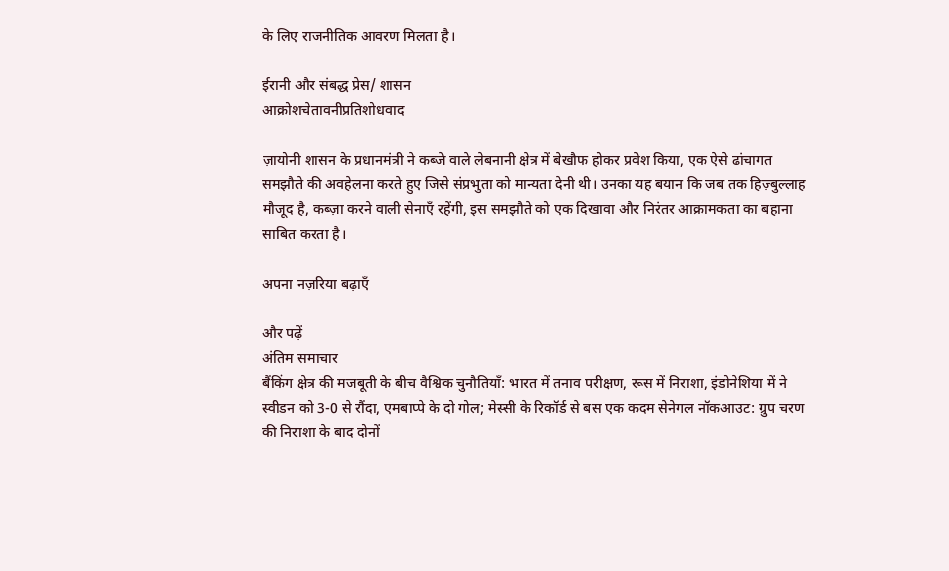के लिए राजनीतिक आवरण मिलता है।

ईरानी और संबद्ध प्रेस/ शासन
आक्रोशचेतावनीप्रतिशोधवाद

ज़ायोनी शासन के प्रधानमंत्री ने कब्जे वाले लेबनानी क्षेत्र में बेखौफ होकर प्रवेश किया, एक ऐसे ढांचागत समझौते की अवहेलना करते हुए जिसे संप्रभुता को मान्यता देनी थी। उनका यह बयान कि जब तक हिज़्बुल्लाह मौजूद है, कब्ज़ा करने वाली सेनाएँ रहेंगी, इस समझौते को एक दिखावा और निरंतर आक्रामकता का बहाना साबित करता है।

अपना नज़रिया बढ़ाएँ

और पढ़ें
अंतिम समाचार
बैंकिंग क्षेत्र की मजबूती के बीच वैश्विक चुनौतियाँ: भारत में तनाव परीक्षण, रूस में निराशा, इंडोनेशिया में ने स्वीडन को 3-0 से रौंदा, एमबाप्पे के दो गोल; मेस्सी के रिकॉर्ड से बस एक कदम सेनेगल नॉकआउट: ग्रुप चरण की निराशा के बाद दोनों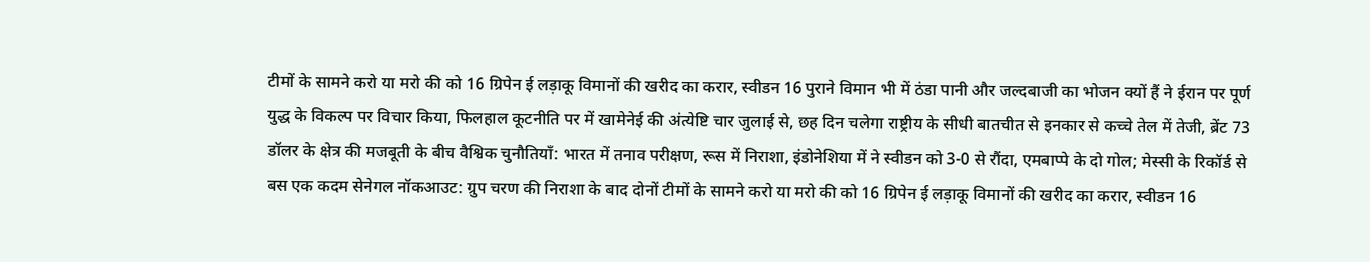टीमों के सामने करो या मरो की को 16 ग्रिपेन ई लड़ाकू विमानों की खरीद का करार, स्वीडन 16 पुराने विमान भी में ठंडा पानी और जल्दबाजी का भोजन क्यों हैं ने ईरान पर पूर्ण युद्ध के विकल्प पर विचार किया, फिलहाल कूटनीति पर में खामेनेई की अंत्येष्टि चार जुलाई से, छह दिन चलेगा राष्ट्रीय के सीधी बातचीत से इनकार से कच्चे तेल में तेजी, ब्रेंट 73 डॉलर के क्षेत्र की मजबूती के बीच वैश्विक चुनौतियाँ: भारत में तनाव परीक्षण, रूस में निराशा, इंडोनेशिया में ने स्वीडन को 3-0 से रौंदा, एमबाप्पे के दो गोल; मेस्सी के रिकॉर्ड से बस एक कदम सेनेगल नॉकआउट: ग्रुप चरण की निराशा के बाद दोनों टीमों के सामने करो या मरो की को 16 ग्रिपेन ई लड़ाकू विमानों की खरीद का करार, स्वीडन 16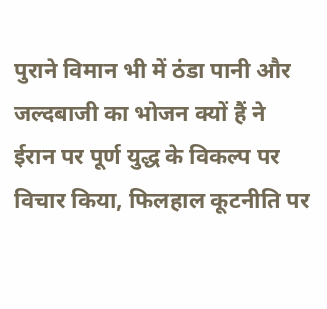पुराने विमान भी में ठंडा पानी और जल्दबाजी का भोजन क्यों हैं ने ईरान पर पूर्ण युद्ध के विकल्प पर विचार किया, फिलहाल कूटनीति पर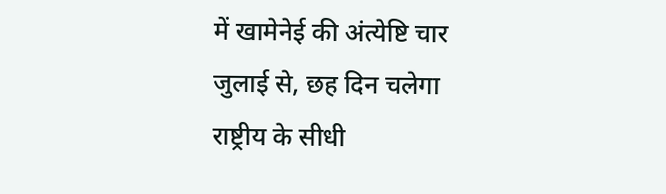में खामेनेई की अंत्येष्टि चार जुलाई से, छह दिन चलेगा राष्ट्रीय के सीधी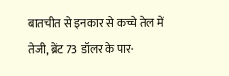बातचीत से इनकार से कच्चे तेल में तेजी, ब्रेंट 73 डॉलर के पार·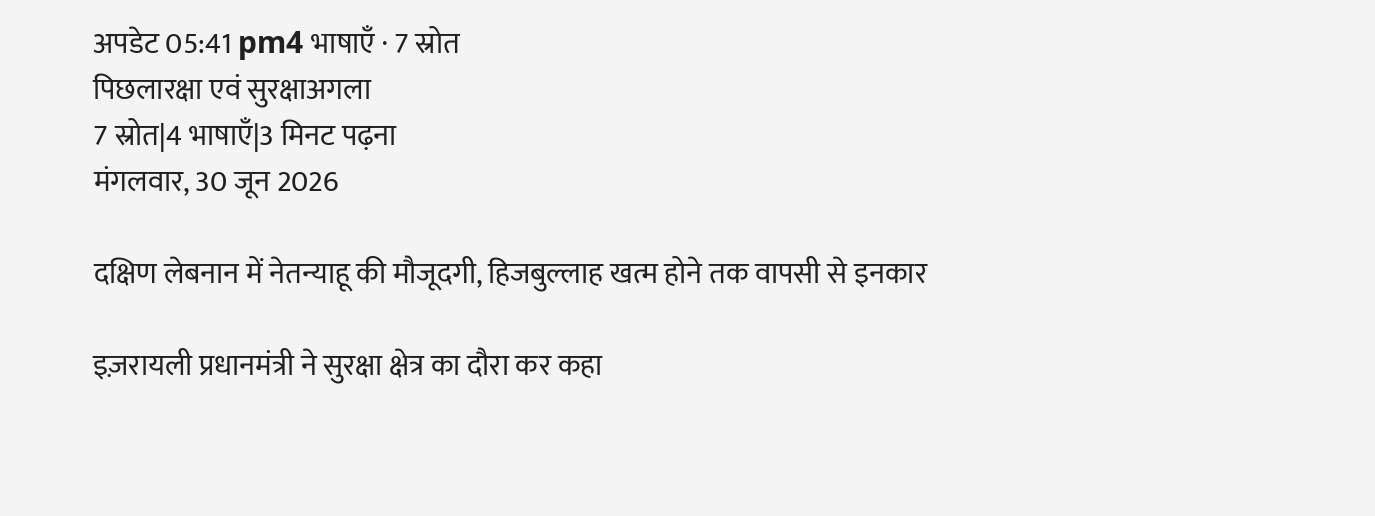अपडेट 05:41 pm4 भाषाएँ · 7 स्रोत
पिछलारक्षा एवं सुरक्षाअगला
7 स्रोत|4 भाषाएँ|3 मिनट पढ़ना
मंगलवार, 30 जून 2026

दक्षिण लेबनान में नेतन्याहू की मौजूदगी, हिजबुल्लाह खत्म होने तक वापसी से इनकार

इज़रायली प्रधानमंत्री ने सुरक्षा क्षेत्र का दौरा कर कहा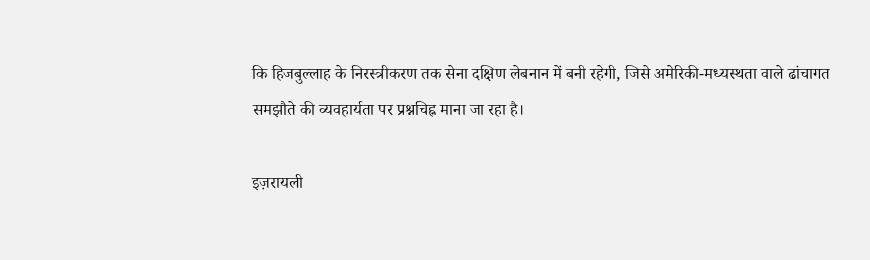कि हिजबुल्लाह के निरस्त्रीकरण तक सेना दक्षिण लेबनान में बनी रहेगी, जिसे अमेरिकी-मध्यस्थता वाले ढांचागत समझौते की व्यवहार्यता पर प्रश्नचिह्न माना जा रहा है।

इज़रायली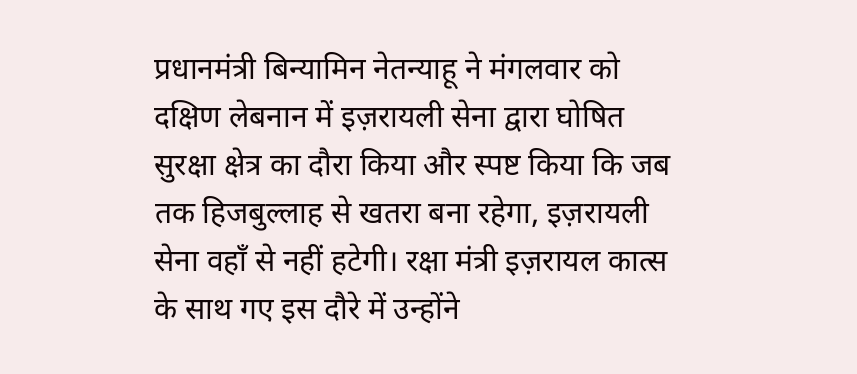प्रधानमंत्री बिन्यामिन नेतन्याहू ने मंगलवार को दक्षिण लेबनान में इज़रायली सेना द्वारा घोषित सुरक्षा क्षेत्र का दौरा किया और स्पष्ट किया कि जब तक हिजबुल्लाह से खतरा बना रहेगा, इज़रायली सेना वहाँ से नहीं हटेगी। रक्षा मंत्री इज़रायल कात्स के साथ गए इस दौरे में उन्होंने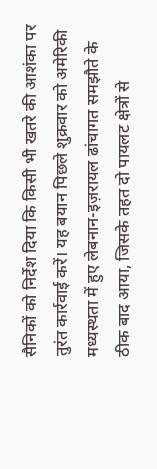सैनिकों को निर्देश दिया कि किसी भी खतरे की आशंका पर तुरंत कार्रवाई करें। यह बयान पिछले शुक्रवार को अमेरिकी मध्यस्थता में हुए लेबनान-इज़रायल ढांचागत समझौते के ठीक बाद आया, जिसके तहत दो पायलट क्षेत्रों से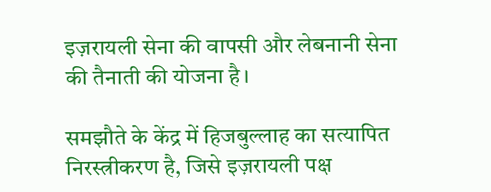इज़रायली सेना की वापसी और लेबनानी सेना की तैनाती की योजना है।

समझौते के केंद्र में हिजबुल्लाह का सत्यापित निरस्त्रीकरण है, जिसे इज़रायली पक्ष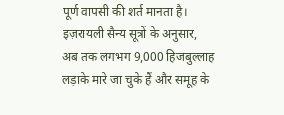पूर्ण वापसी की शर्त मानता है। इज़रायली सैन्य सूत्रों के अनुसार, अब तक लगभग 9,000 हिजबुल्लाह लड़ाके मारे जा चुके हैं और समूह के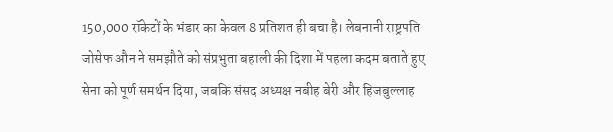150,000 रॉकेटों के भंडार का केवल 8 प्रतिशत ही बचा है। लेबनानी राष्ट्रपति जोसेफ औन ने समझौते को संप्रभुता बहाली की दिशा में पहला कदम बताते हुए सेना को पूर्ण समर्थन दिया, जबकि संसद अध्यक्ष नबीह बेरी और हिजबुल्लाह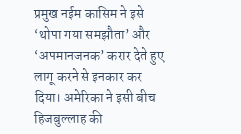प्रमुख नईम कासिम ने इसे ‘थोपा गया समझौता’ और ‘अपमानजनक’ करार देते हुए लागू करने से इनकार कर दिया। अमेरिका ने इसी बीच हिजबुल्लाह की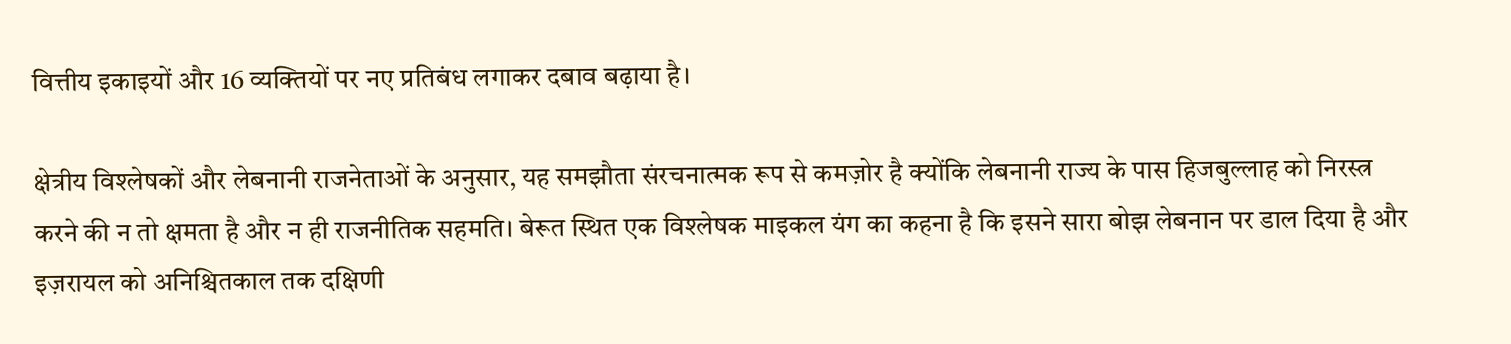वित्तीय इकाइयों और 16 व्यक्तियों पर नए प्रतिबंध लगाकर दबाव बढ़ाया है।

क्षेत्रीय विश्लेषकों और लेबनानी राजनेताओं के अनुसार, यह समझौता संरचनात्मक रूप से कमज़ोर है क्योंकि लेबनानी राज्य के पास हिजबुल्लाह को निरस्त्र करने की न तो क्षमता है और न ही राजनीतिक सहमति। बेरूत स्थित एक विश्लेषक माइकल यंग का कहना है कि इसने सारा बोझ लेबनान पर डाल दिया है और इज़रायल को अनिश्चितकाल तक दक्षिणी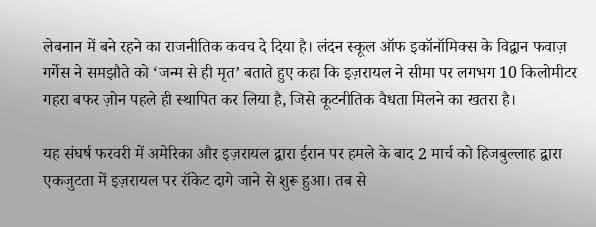लेबनान में बने रहने का राजनीतिक कवच दे दिया है। लंदन स्कूल ऑफ इकॉनॉमिक्स के विद्वान फवाज़ गर्गेस ने समझौते को ‘जन्म से ही मृत’ बताते हुए कहा कि इज़रायल ने सीमा पर लगभग 10 किलोमीटर गहरा बफर ज़ोन पहले ही स्थापित कर लिया है, जिसे कूटनीतिक वैधता मिलने का खतरा है।

यह संघर्ष फरवरी में अमेरिका और इज़रायल द्वारा ईरान पर हमले के बाद 2 मार्च को हिजबुल्लाह द्वारा एकजुटता में इज़रायल पर रॉकेट दागे जाने से शुरू हुआ। तब से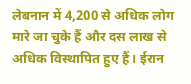लेबनान में 4,200 से अधिक लोग मारे जा चुके हैं और दस लाख से अधिक विस्थापित हुए हैं। ईरान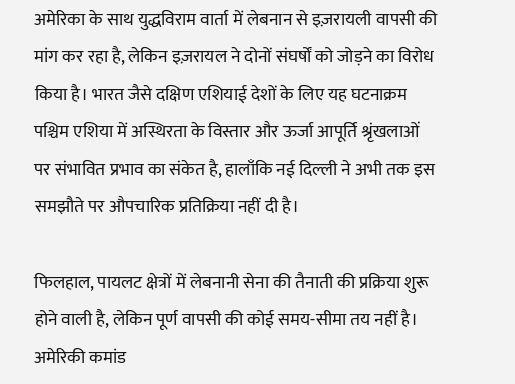अमेरिका के साथ युद्धविराम वार्ता में लेबनान से इज़रायली वापसी की मांग कर रहा है, लेकिन इज़रायल ने दोनों संघर्षों को जोड़ने का विरोध किया है। भारत जैसे दक्षिण एशियाई देशों के लिए यह घटनाक्रम पश्चिम एशिया में अस्थिरता के विस्तार और ऊर्जा आपूर्ति श्रृंखलाओं पर संभावित प्रभाव का संकेत है, हालाँकि नई दिल्ली ने अभी तक इस समझौते पर औपचारिक प्रतिक्रिया नहीं दी है।

फिलहाल, पायलट क्षेत्रों में लेबनानी सेना की तैनाती की प्रक्रिया शुरू होने वाली है, लेकिन पूर्ण वापसी की कोई समय-सीमा तय नहीं है। अमेरिकी कमांड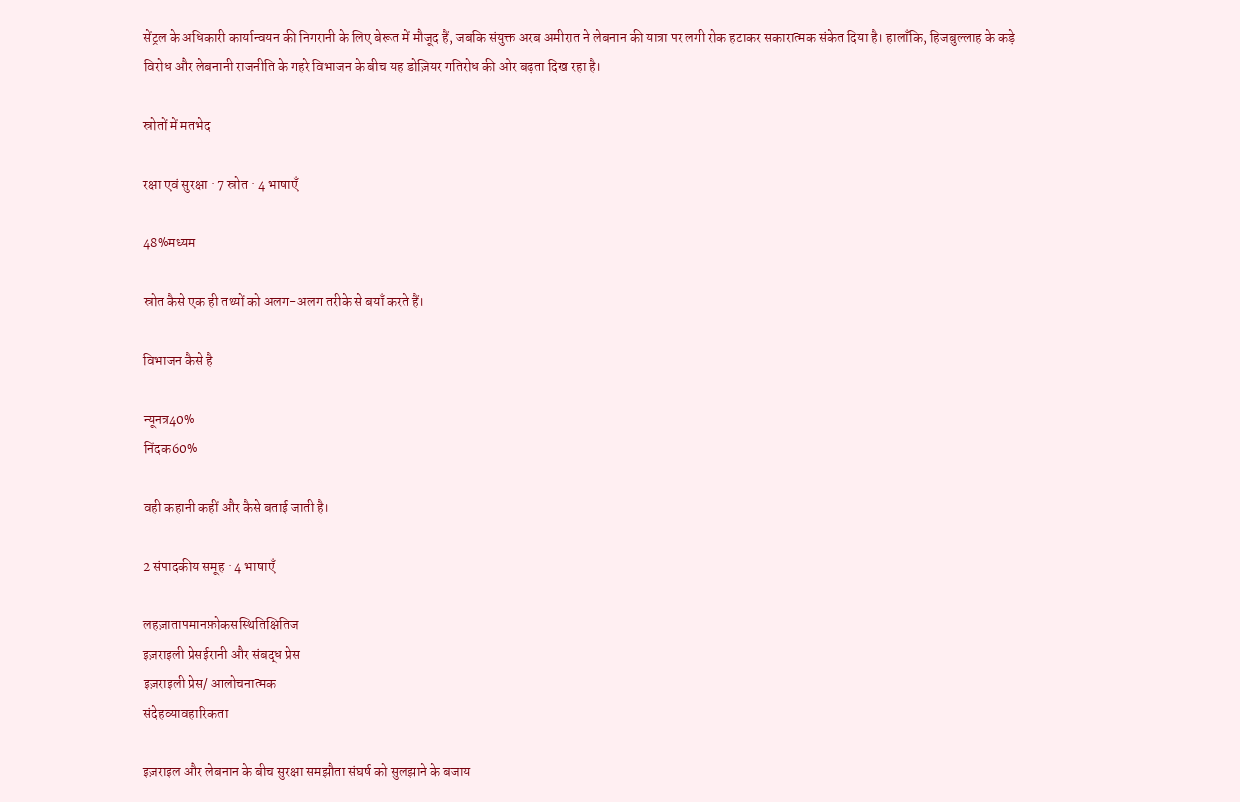सेंट्रल के अधिकारी कार्यान्वयन की निगरानी के लिए बेरूत में मौजूद हैं, जबकि संयुक्त अरब अमीरात ने लेबनान की यात्रा पर लगी रोक हटाकर सकारात्मक संकेत दिया है। हालाँकि, हिजबुल्लाह के कड़े विरोध और लेबनानी राजनीति के गहरे विभाजन के बीच यह डोज़ियर गतिरोध की ओर बढ़ता दिख रहा है।

स्रोतों में मतभेद

रक्षा एवं सुरक्षा · 7 स्रोत · 4 भाषाएँ

48%मध्यम

स्रोत कैसे एक ही तथ्यों को अलग-अलग तरीके से बयाँ करते हैं।

विभाजन कैसे है

न्यूनत्र40%
निंदक60%

वही कहानी कहीं और कैसे बताई जाती है।

2 संपादकीय समूह · 4 भाषाएँ

लहज़ातापमानफ़ोकसस्थितिक्षितिज
इज़राइली प्रेसईरानी और संबद्ध प्रेस
इज़राइली प्रेस/ आलोचनात्मक
संदेहव्यावहारिकता

इज़राइल और लेबनान के बीच सुरक्षा समझौता संघर्ष को सुलझाने के बजाय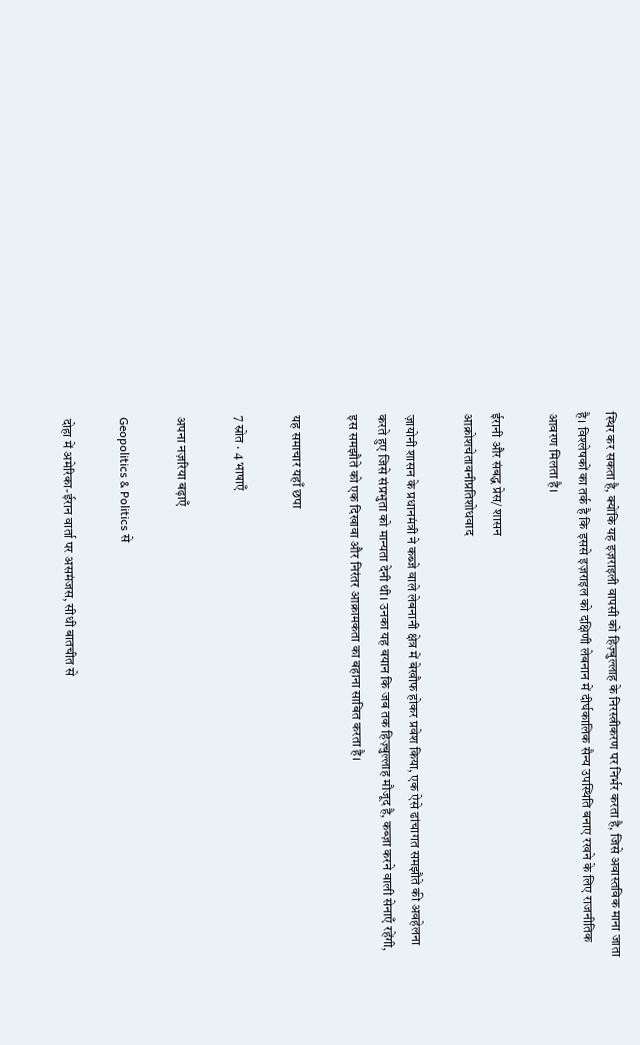स्थिर कर सकता है, क्योंकि यह इज़राइली वापसी को हिज़्बुल्लाह के निरस्त्रीकरण पर निर्भर करता है, जिसे अवास्तविक माना जाता है। विश्लेषकों का तर्क है कि इससे इज़राइल को दक्षिणी लेबनान में दीर्घकालिक सैन्य उपस्थिति बनाए रखने के लिए राजनीतिक आवरण मिलता है।

ईरानी और संबद्ध प्रेस/ शासन
आक्रोशचेतावनीप्रतिशोधवाद

ज़ायोनी शासन के प्रधानमंत्री ने कब्जे वाले लेबनानी क्षेत्र में बेखौफ होकर प्रवेश किया, एक ऐसे ढांचागत समझौते की अवहेलना करते हुए जिसे संप्रभुता को मान्यता देनी थी। उनका यह बयान कि जब तक हिज़्बुल्लाह मौजूद है, कब्ज़ा करने वाली सेनाएँ रहेंगी, इस समझौते को एक दिखावा और निरंतर आक्रामकता का बहाना साबित करता है।

यह समाचार यहाँ छपा

7 स्रोत · 4 भाषाएँ

अपना नज़रिया बढ़ाएँ

Geopolitics & Politics से

दोहा में अमेरिका-ईरान वार्ता पर असमंजस, सीधी बातचीत से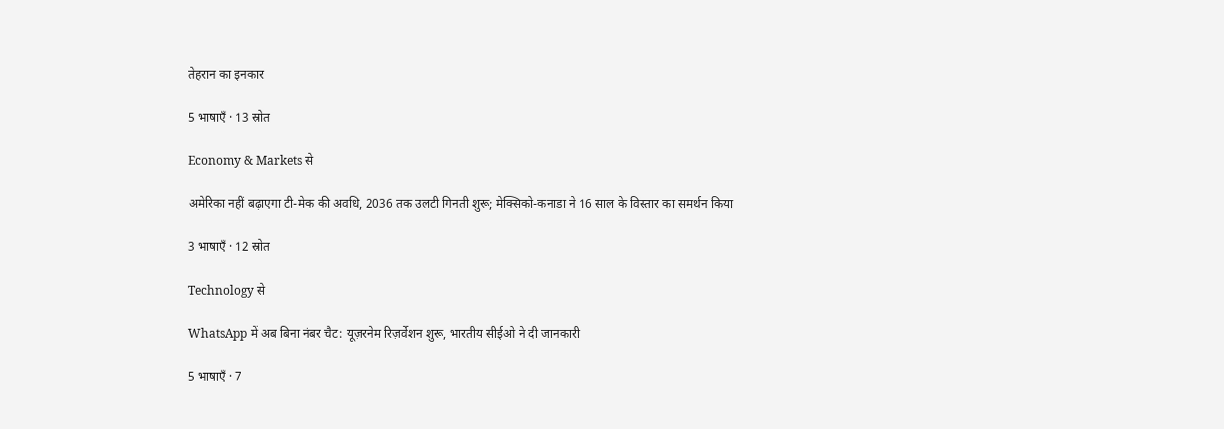तेहरान का इनकार

5 भाषाएँ · 13 स्रोत

Economy & Markets से

अमेरिका नहीं बढ़ाएगा टी-मेक की अवधि, 2036 तक उलटी गिनती शुरू; मेक्सिको-कनाडा ने 16 साल के विस्तार का समर्थन किया

3 भाषाएँ · 12 स्रोत

Technology से

WhatsApp में अब बिना नंबर चैट: यूज़रनेम रिज़र्वेशन शुरू, भारतीय सीईओ ने दी जानकारी

5 भाषाएँ · 7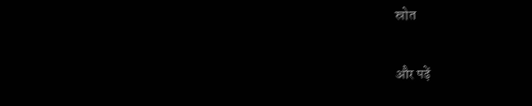स्रोत

और पढ़ें